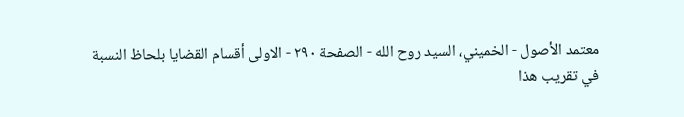معتمد الأصول - الخميني، السيد روح الله - الصفحة ٢٩٠ - الاولى أقسام القضايا بلحاظ النسبة
في تقريب هذا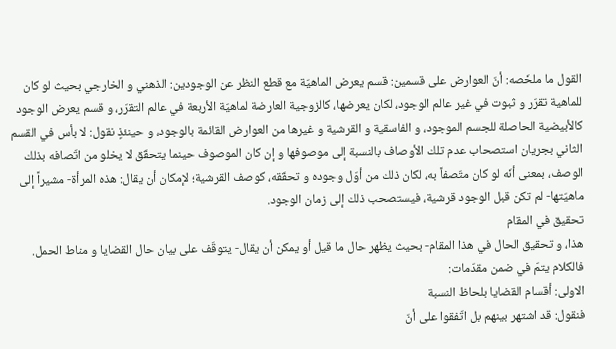القول ما ملخّصه: أنّ العوارض على قسمين: قسم يعرض الماهيّة مع قطع النظر عن الوجودين: الذهني و الخارجي بحيث لو كان للماهية تقرّر و ثبوت في غير عالم الوجود، لكان يعرضها، كالزوجية العارضة لماهيّة الأربعة في عالم التقرّر، و قسم يعرض الوجود كالأبيضية الحاصلة للجسم الموجود، و الفاسقية و القرشية و غيرها من العوارض القائمة بالوجود، و حينئذٍ نقول: لا بأس في القسم الثاني بجريان استصحاب عدم تلك الأوصاف بالنسبة إلى موصوفها و إن كان الموصوف حينما يتحقّق لا يخلو من اتّصافه بذلك الوصف، بمعنى أنّه لو كان متّصفاً به، لكان ذلك من أوّل وجوده و تحقّقه، كوصف القرشية؛ لإمكان أن يقال: هذه المرأة- مشيراً إلى ماهيّتها- لم تكن قبل الوجود قرشية، فيستصحب ذلك إلى زمان الوجود.
تحقيق في المقام
هذا، و تحقيق الحال في هذا المقام- بحيث يظهر حال ما قيل أو يمكن أن يقال- يتوقّف على بيان حال القضايا و مناط الحمل.
فالكلام يتمّ في ضمن مقدّمات:
الاولى: أقسام القضايا بلحاظ النسبة
فنقول: قد اشتهر بينهم بل اتّفقوا على أنّ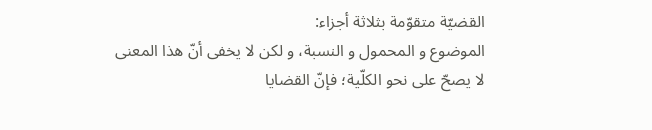القضيّة متقوّمة بثلاثة أجزاء:
الموضوع و المحمول و النسبة، و لكن لا يخفى أنّ هذا المعنى لا يصحّ على نحو الكلّية؛ فإنّ القضايا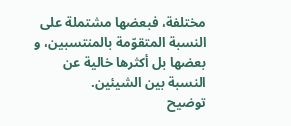مختلفة، فبعضها مشتملة على النسبة المتقوّمة بالمنتسبين، و بعضها بل أكثرها خالية عن النسبة بين الشيئين.
توضيح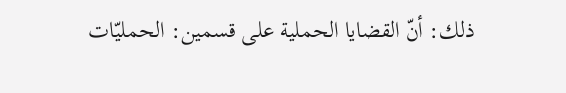ذلك: أنّ القضايا الحملية على قسمين: الحمليّات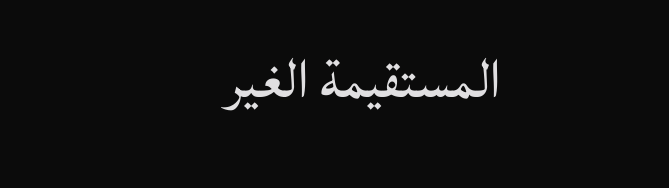المستقيمة الغير